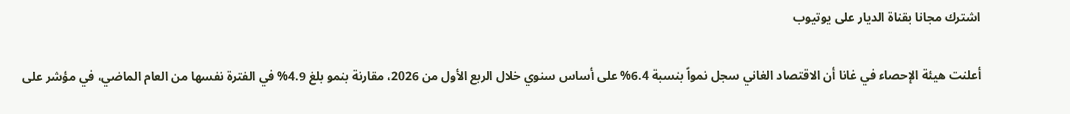اشترك مجانا بقناة الديار على يوتيوب

أعلنت هيئة الإحصاء في غانا أن الاقتصاد الغاني سجل نمواً بنسبة 6.4% على أساس سنوي خلال الربع الأول من 2026، مقارنة بنمو بلغ 4.9% في الفترة نفسها من العام الماضي، في مؤشر على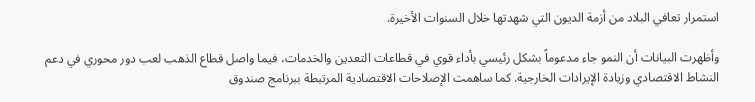استمرار تعافي البلاد من أزمة الديون التي شهدتها خلال السنوات الأخيرة.

وأظهرت البيانات أن النمو جاء مدعوماً بشكل رئيسي بأداء قوي في قطاعات التعدين والخدمات، فيما واصل قطاع الذهب لعب دور محوري في دعم النشاط الاقتصادي وزيادة الإيرادات الخارجية. كما ساهمت الإصلاحات الاقتصادية المرتبطة ببرنامج صندوق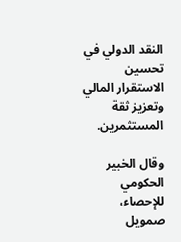النقد الدولي في تحسين الاستقرار المالي وتعزيز ثقة المستثمرين.

وقال الخبير الحكومي للإحصاء، صمويل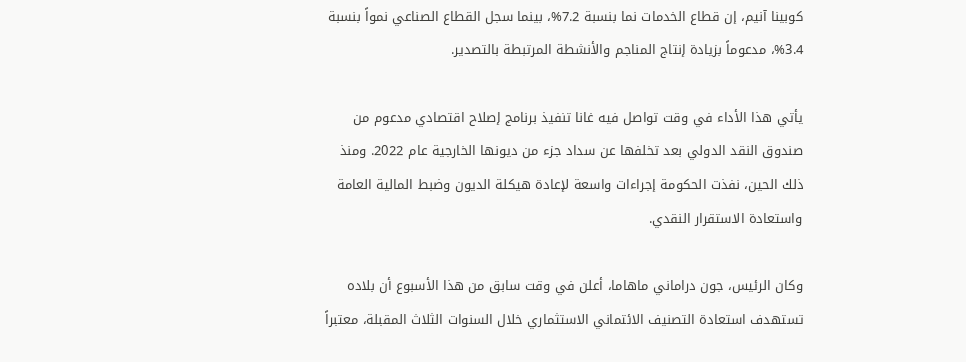كوبينا آنيم، إن قطاع الخدمات نما بنسبة 7.2%، بينما سجل القطاع الصناعي نمواً بنسبة 3.4%، مدعوماً بزيادة إنتاج المناجم والأنشطة المرتبطة بالتصدير.

يأتي هذا الأداء في وقت تواصل فيه غانا تنفيذ برنامج إصلاح اقتصادي مدعوم من صندوق النقد الدولي بعد تخلفها عن سداد جزء من ديونها الخارجية عام 2022. ومنذ ذلك الحين، نفذت الحكومة إجراءات واسعة لإعادة هيكلة الديون وضبط المالية العامة واستعادة الاستقرار النقدي.

وكان الرئيس، جون دراماني ماهاما، أعلن في وقت سابق من هذا الأسبوع أن بلاده تستهدف استعادة التصنيف الائتماني الاستثماري خلال السنوات الثلاث المقبلة، معتبراً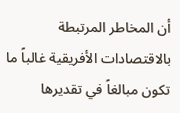أن المخاطر المرتبطة بالاقتصادات الأفريقية غالباً ما تكون مبالغاً في تقديرها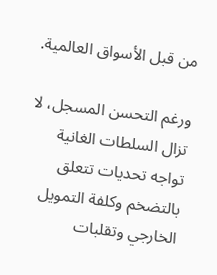من قبل الأسواق العالمية.

ورغم التحسن المسجل، لا تزال السلطات الغانية تواجه تحديات تتعلق بالتضخم وكلفة التمويل الخارجي وتقلبات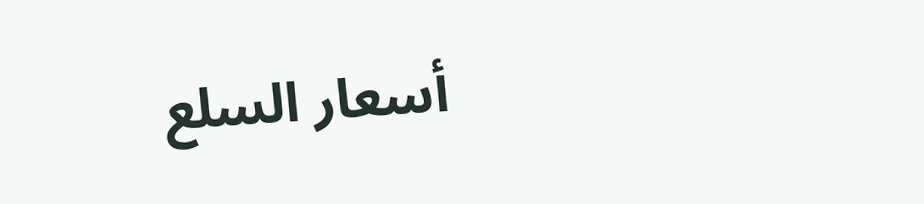أسعار السلع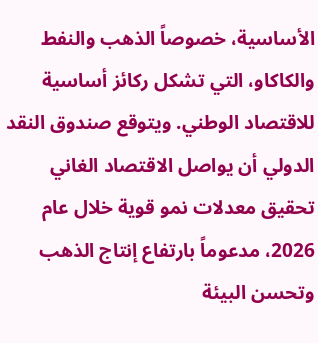الأساسية، خصوصاً الذهب والنفط والكاكاو، التي تشكل ركائز أساسية للاقتصاد الوطني. ويتوقع صندوق النقد الدولي أن يواصل الاقتصاد الغاني تحقيق معدلات نمو قوية خلال عام 2026، مدعوماً بارتفاع إنتاج الذهب وتحسن البيئة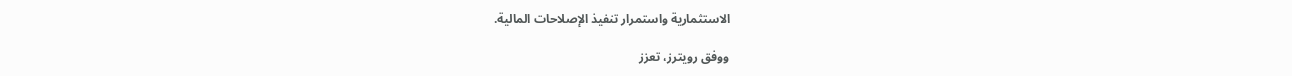الاستثمارية واستمرار تنفيذ الإصلاحات المالية.

ووفق رويترز، تعزز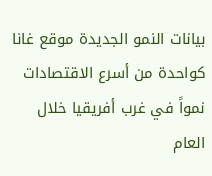بيانات النمو الجديدة موقع غانا كواحدة من أسرع الاقتصادات نمواً في غرب أفريقيا خلال العام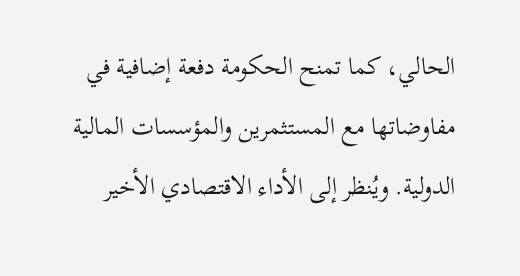الحالي، كما تمنح الحكومة دفعة إضافية في مفاوضاتها مع المستثمرين والمؤسسات المالية الدولية. ويُنظر إلى الأداء الاقتصادي الأخير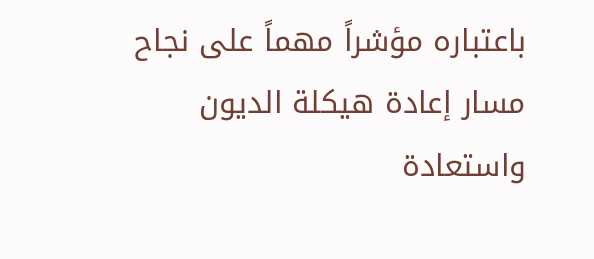باعتباره مؤشراً مهماً على نجاح مسار إعادة هيكلة الديون واستعادة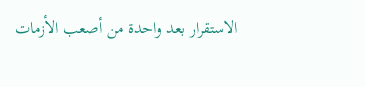الاستقرار بعد واحدة من أصعب الأزمات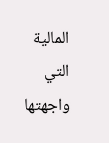المالية التي واجهتها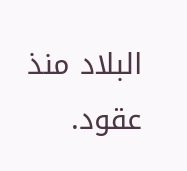البلاد منذ عقود.